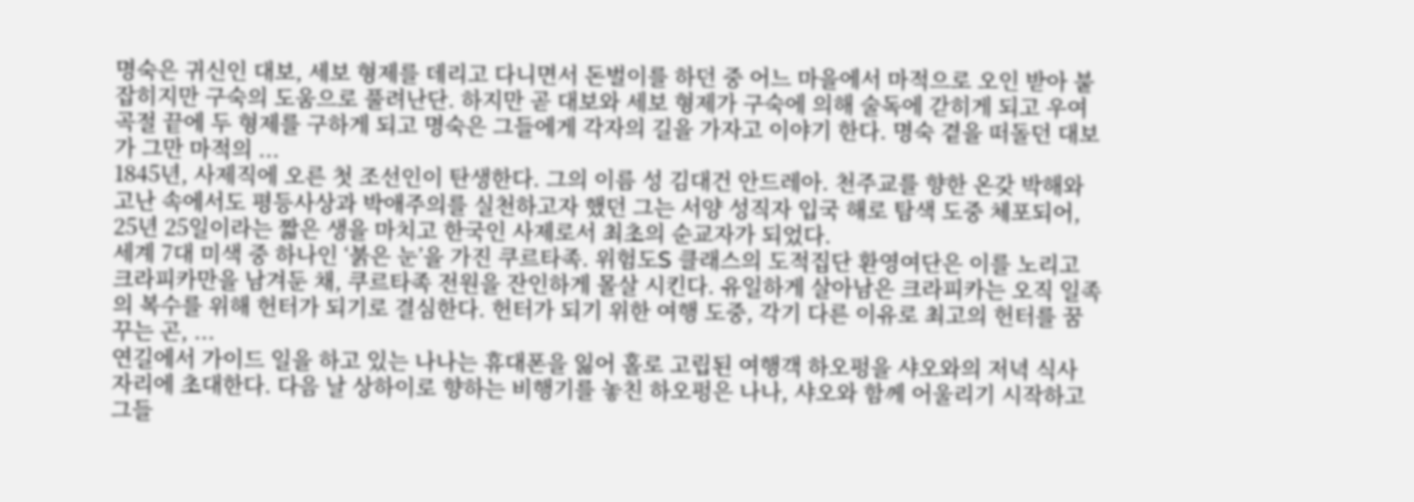명숙은 귀신인 대보, 세보 형제를 데리고 다니면서 돈벌이를 하던 중 어느 마을에서 마적으로 오인 받아 붙잡히지만 구숙의 도움으로 풀려난단. 하지만 곧 대보와 세보 형제가 구숙에 의해 술독에 갇히게 되고 우여곡절 끝에 두 형제를 구하게 되고 명숙은 그들에게 각자의 길을 가자고 이야기 한다. 명숙 곁을 떠돌던 대보가 그만 마적의 ...
1845년, 사제직에 오른 첫 조선인이 탄생한다. 그의 이름 성 김대건 안드레아. 천주교를 향한 온갖 박해와 고난 속에서도 평등사상과 박애주의를 실천하고자 했던 그는 서양 성직자 입국 해로 탐색 도중 체포되어, 25년 25일이라는 짧은 생을 마치고 한국인 사제로서 최초의 순교자가 되었다.
세계 7대 미색 중 하나인 ‘붉은 눈’을 가진 쿠르타족. 위험도S 클래스의 도적집단 환영여단은 이를 노리고 크라피카만을 남겨둔 채, 쿠르타족 전원을 잔인하게 몰살 시킨다. 유일하게 살아남은 크라피카는 오직 일족의 복수를 위해 헌터가 되기로 결심한다. 헌터가 되기 위한 여행 도중, 각기 다른 이유로 최고의 헌터를 꿈꾸는 곤, ...
연길에서 가이드 일을 하고 있는 나나는 휴대폰을 잃어 홀로 고립된 여행객 하오펑을 샤오와의 저녁 식사 자리에 초대한다. 다음 날 상하이로 향하는 비행기를 놓친 하오펑은 나나, 샤오와 함께 어울리기 시작하고 그들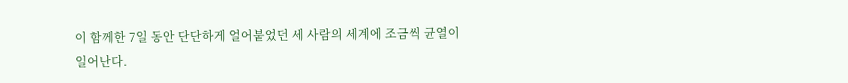이 함께한 7일 동안 단단하게 얼어붙었던 세 사람의 세계에 조금씩 균열이 일어난다.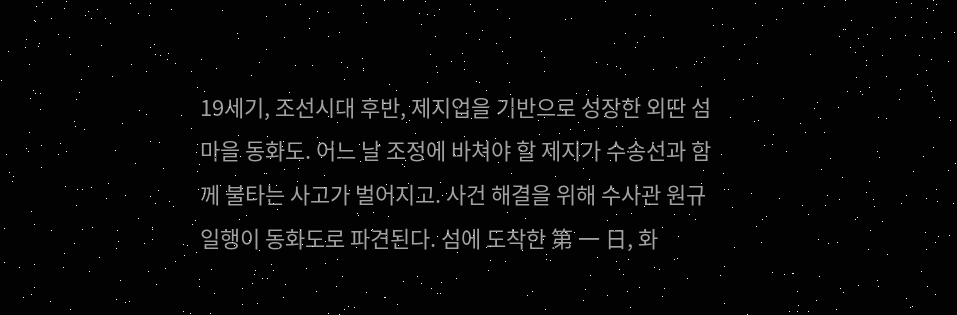19세기, 조선시대 후반, 제지업을 기반으로 성장한 외딴 섬마을 동화도. 어느 날 조정에 바쳐야 할 제지가 수송선과 함께 불타는 사고가 벌어지고. 사건 해결을 위해 수사관 원규 일행이 동화도로 파견된다. 섬에 도착한 第 一 日, 화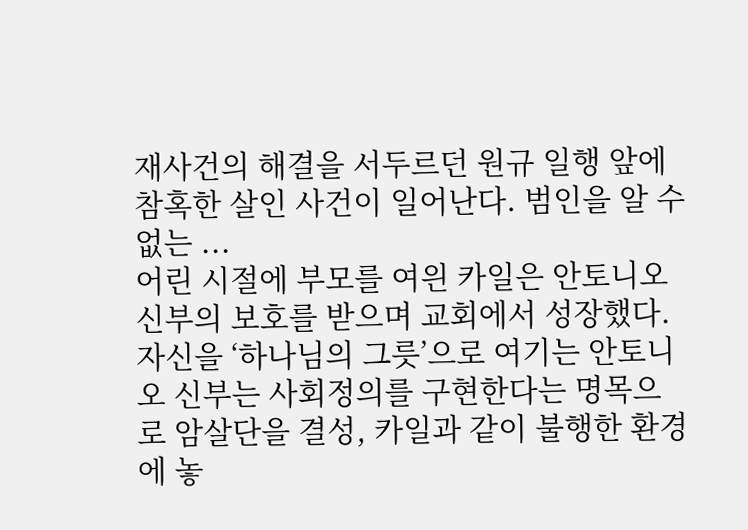재사건의 해결을 서두르던 원규 일행 앞에 참혹한 살인 사건이 일어난다. 범인을 알 수 없는 ...
어린 시절에 부모를 여읜 카일은 안토니오 신부의 보호를 받으며 교회에서 성장했다. 자신을 ‘하나님의 그릇’으로 여기는 안토니오 신부는 사회정의를 구현한다는 명목으로 암살단을 결성, 카일과 같이 불행한 환경에 놓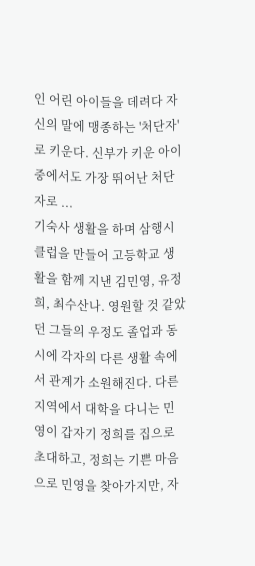인 어린 아이들을 데려다 자신의 말에 맹종하는 '처단자'로 키운다. 신부가 키운 아이 중에서도 가장 뛰어난 처단자로 ...
기숙사 생활을 하며 삼행시 클럽을 만들어 고등학교 생활을 함께 지낸 김민영, 유정희, 최수산나. 영원할 것 같았던 그들의 우정도 졸업과 동시에 각자의 다른 생활 속에서 관계가 소원해진다. 다른 지역에서 대학을 다니는 민영이 갑자기 정희를 집으로 초대하고, 정희는 기쁜 마음으로 민영을 찾아가지만, 자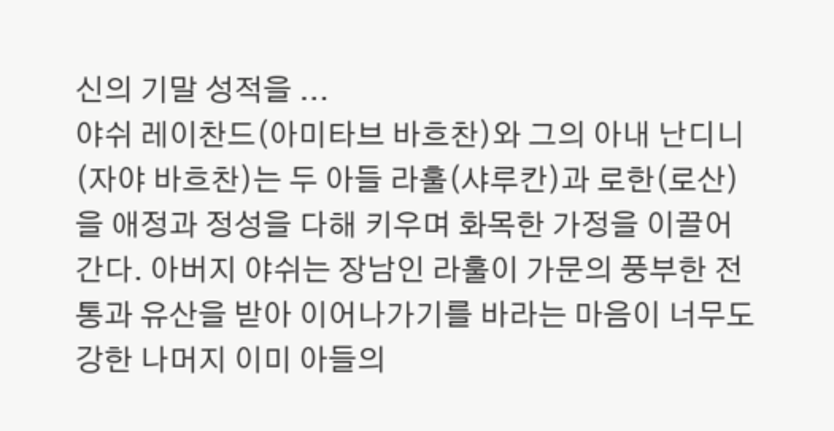신의 기말 성적을 ...
야쉬 레이찬드(아미타브 바흐찬)와 그의 아내 난디니(자야 바흐찬)는 두 아들 라훌(샤루칸)과 로한(로산)을 애정과 정성을 다해 키우며 화목한 가정을 이끌어 간다. 아버지 야쉬는 장남인 라훌이 가문의 풍부한 전통과 유산을 받아 이어나가기를 바라는 마음이 너무도 강한 나머지 이미 아들의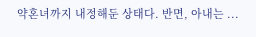약혼녀까지 내정해둔 상태다. 반면, 아내는 ...